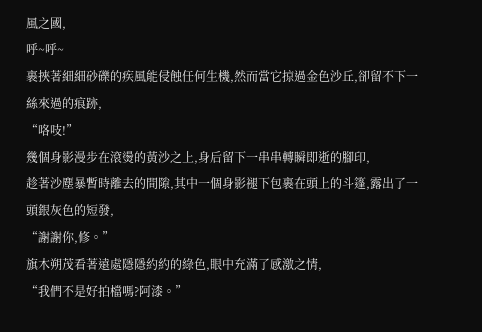風之國,
呼~呼~
裹挾著細細砂礫的疾風能侵蝕任何生機,然而當它掠過金色沙丘,卻留不下一絲來過的痕跡,
“咯吱!”
幾個身影漫步在滾燙的黃沙之上,身后留下一串串轉瞬即逝的腳印,
趁著沙塵暴暫時離去的間隙,其中一個身影褪下包裹在頭上的斗篷,露出了一頭銀灰色的短發,
“謝謝你,修。”
旗木朔茂看著遠處隱隱約約的綠色,眼中充滿了感激之情,
“我們不是好拍檔嗎?阿漆。”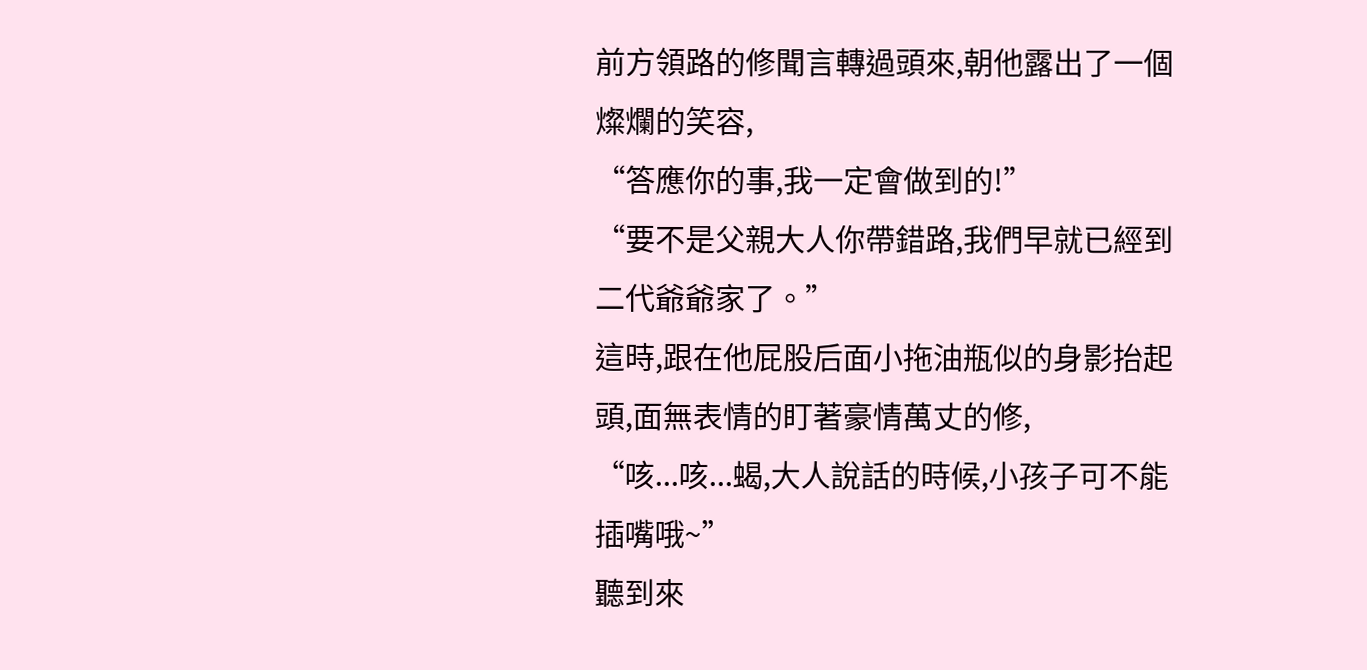前方領路的修聞言轉過頭來,朝他露出了一個燦爛的笑容,
“答應你的事,我一定會做到的!”
“要不是父親大人你帶錯路,我們早就已經到二代爺爺家了。”
這時,跟在他屁股后面小拖油瓶似的身影抬起頭,面無表情的盯著豪情萬丈的修,
“咳...咳...蝎,大人說話的時候,小孩子可不能插嘴哦~”
聽到來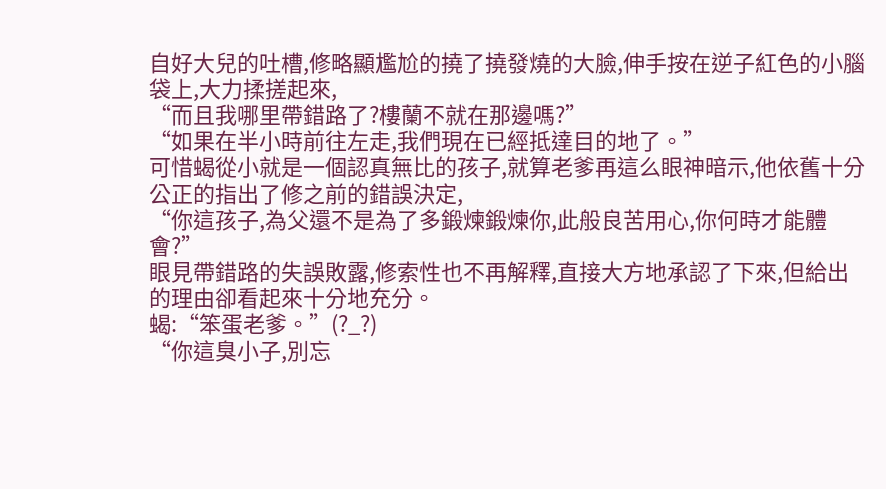自好大兒的吐槽,修略顯尷尬的撓了撓發燒的大臉,伸手按在逆子紅色的小腦袋上,大力揉搓起來,
“而且我哪里帶錯路了?樓蘭不就在那邊嗎?”
“如果在半小時前往左走,我們現在已經抵達目的地了。”
可惜蝎從小就是一個認真無比的孩子,就算老爹再這么眼神暗示,他依舊十分公正的指出了修之前的錯誤決定,
“你這孩子,為父還不是為了多鍛煉鍛煉你,此般良苦用心,你何時才能體會?”
眼見帶錯路的失誤敗露,修索性也不再解釋,直接大方地承認了下來,但給出的理由卻看起來十分地充分。
蝎:“笨蛋老爹。”(?_?)
“你這臭小子,別忘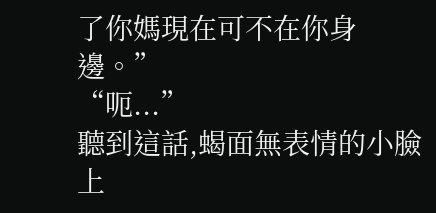了你媽現在可不在你身邊。”
“呃...”
聽到這話,蝎面無表情的小臉上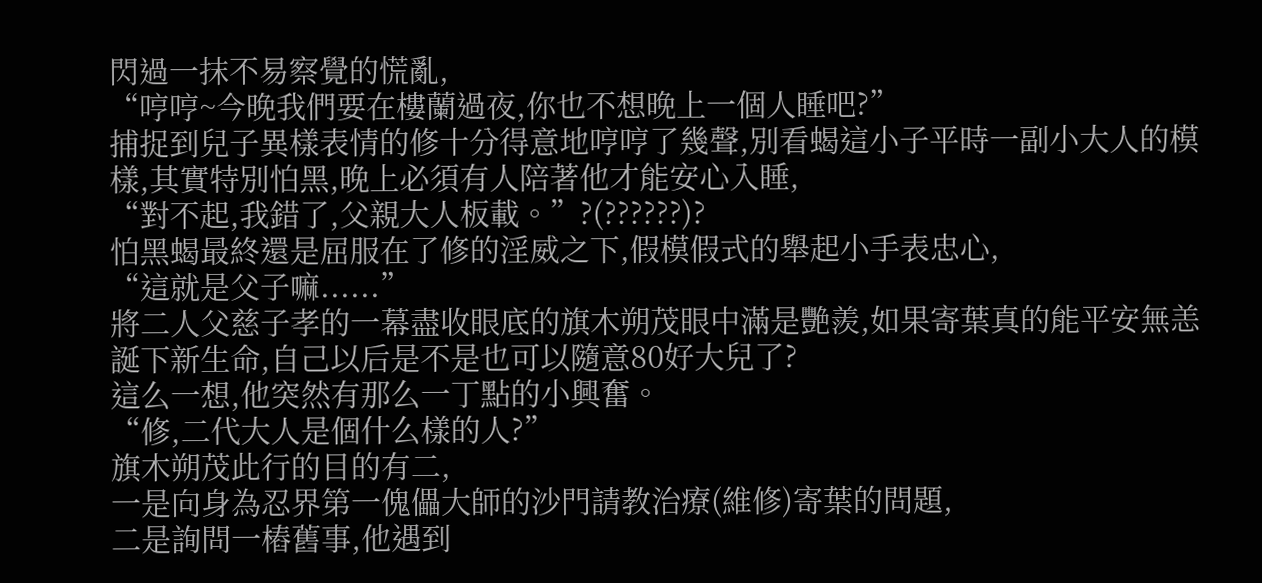閃過一抹不易察覺的慌亂,
“哼哼~今晚我們要在樓蘭過夜,你也不想晚上一個人睡吧?”
捕捉到兒子異樣表情的修十分得意地哼哼了幾聲,別看蝎這小子平時一副小大人的模樣,其實特別怕黑,晚上必須有人陪著他才能安心入睡,
“對不起,我錯了,父親大人板載。”?(??????)?
怕黑蝎最終還是屈服在了修的淫威之下,假模假式的舉起小手表忠心,
“這就是父子嘛......”
將二人父慈子孝的一幕盡收眼底的旗木朔茂眼中滿是艷羨,如果寄葉真的能平安無恙誕下新生命,自己以后是不是也可以隨意80好大兒了?
這么一想,他突然有那么一丁點的小興奮。
“修,二代大人是個什么樣的人?”
旗木朔茂此行的目的有二,
一是向身為忍界第一傀儡大師的沙門請教治療(維修)寄葉的問題,
二是詢問一樁舊事,他遇到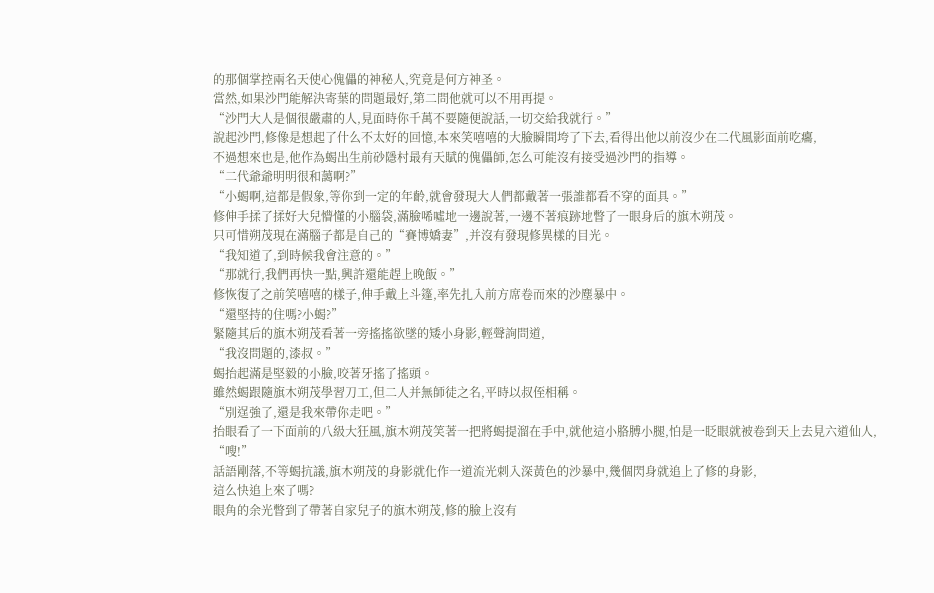的那個掌控兩名天使心傀儡的神秘人,究竟是何方神圣。
當然,如果沙門能解決寄葉的問題最好,第二問他就可以不用再提。
“沙門大人是個很嚴肅的人,見面時你千萬不要隨便說話,一切交給我就行。”
說起沙門,修像是想起了什么不太好的回憶,本來笑嘻嘻的大臉瞬間垮了下去,看得出他以前沒少在二代風影面前吃癟,
不過想來也是,他作為蝎出生前砂隱村最有天賦的傀儡師,怎么可能沒有接受過沙門的指導。
“二代爺爺明明很和藹啊?”
“小蝎啊,這都是假象,等你到一定的年齡,就會發現大人們都戴著一張誰都看不穿的面具。”
修伸手揉了揉好大兒懵懂的小腦袋,滿臉唏噓地一邊說著,一邊不著痕跡地瞥了一眼身后的旗木朔茂。
只可惜朔茂現在滿腦子都是自己的“賽博嬌妻”,并沒有發現修異樣的目光。
“我知道了,到時候我會注意的。”
“那就行,我們再快一點,興許還能趕上晚飯。”
修恢復了之前笑嘻嘻的樣子,伸手戴上斗篷,率先扎入前方席卷而來的沙塵暴中。
“還堅持的住嗎?小蝎?”
緊隨其后的旗木朔茂看著一旁搖搖欲墜的矮小身影,輕聲詢問道,
“我沒問題的,漆叔。”
蝎抬起滿是堅毅的小臉,咬著牙搖了搖頭。
雖然蝎跟隨旗木朔茂學習刀工,但二人并無師徒之名,平時以叔侄相稱。
“別逞強了,還是我來帶你走吧。”
抬眼看了一下面前的八級大狂風,旗木朔茂笑著一把將蝎提溜在手中,就他這小胳膊小腿,怕是一眨眼就被卷到天上去見六道仙人,
“嗖!”
話語剛落,不等蝎抗議,旗木朔茂的身影就化作一道流光刺入深黃色的沙暴中,幾個閃身就追上了修的身影,
這么快追上來了嗎?
眼角的余光瞥到了帶著自家兒子的旗木朔茂,修的臉上沒有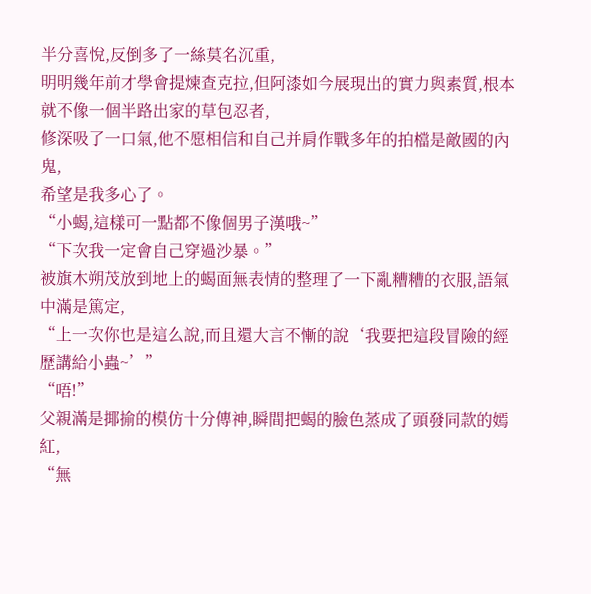半分喜悅,反倒多了一絲莫名沉重,
明明幾年前才學會提煉查克拉,但阿漆如今展現出的實力與素質,根本就不像一個半路出家的草包忍者,
修深吸了一口氣,他不愿相信和自己并肩作戰多年的拍檔是敵國的內鬼,
希望是我多心了。
“小蝎,這樣可一點都不像個男子漢哦~”
“下次我一定會自己穿過沙暴。”
被旗木朔茂放到地上的蝎面無表情的整理了一下亂糟糟的衣服,語氣中滿是篤定,
“上一次你也是這么說,而且還大言不慚的說‘我要把這段冒險的經歷講給小蟲~’”
“唔!”
父親滿是揶揄的模仿十分傳神,瞬間把蝎的臉色蒸成了頭發同款的嫣紅,
“無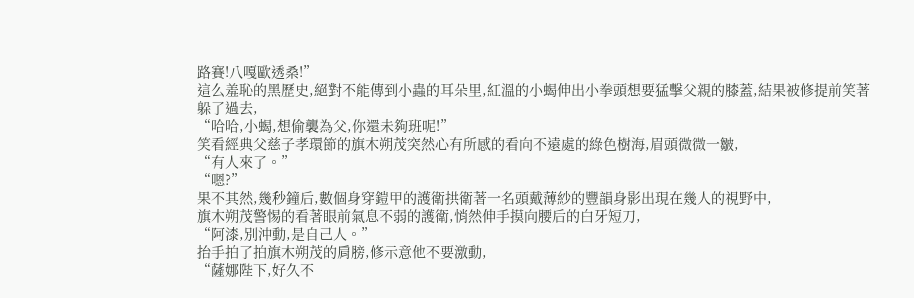路賽!八嘎歐透桑!”
這么羞恥的黑歷史,絕對不能傳到小蟲的耳朵里,紅溫的小蝎伸出小拳頭想要猛擊父親的膝蓋,結果被修提前笑著躲了過去,
“哈哈,小蝎,想偷襲為父,你還未夠班呢!”
笑看經典父慈子孝環節的旗木朔茂突然心有所感的看向不遠處的綠色樹海,眉頭微微一皺,
“有人來了。”
“嗯?”
果不其然,幾秒鐘后,數個身穿鎧甲的護衛拱衛著一名頭戴薄紗的豐韻身影出現在幾人的視野中,
旗木朔茂警惕的看著眼前氣息不弱的護衛,悄然伸手摸向腰后的白牙短刀,
“阿漆,別沖動,是自己人。”
抬手拍了拍旗木朔茂的肩膀,修示意他不要激動,
“薩娜陛下,好久不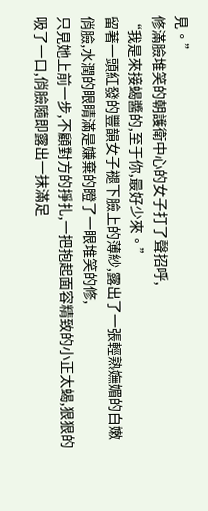見。”
修滿臉堆笑的朝護衛中心的女子打了聲招呼,
“我是來接蝎醬的,至于你,最好少來。”
留著一頭紅發的豐韻女子褪下臉上的薄紗,露出了一張輕熟嫵媚的白嫩俏臉,水潤的眼睛滿是嫌棄的瞪了一眼堆笑的修,
只見她上前一步,不顧對方的掙扎,一把抱起面容精致的小正太蝎,狠狠的吸了一口,俏臉隨即露出一抹滿足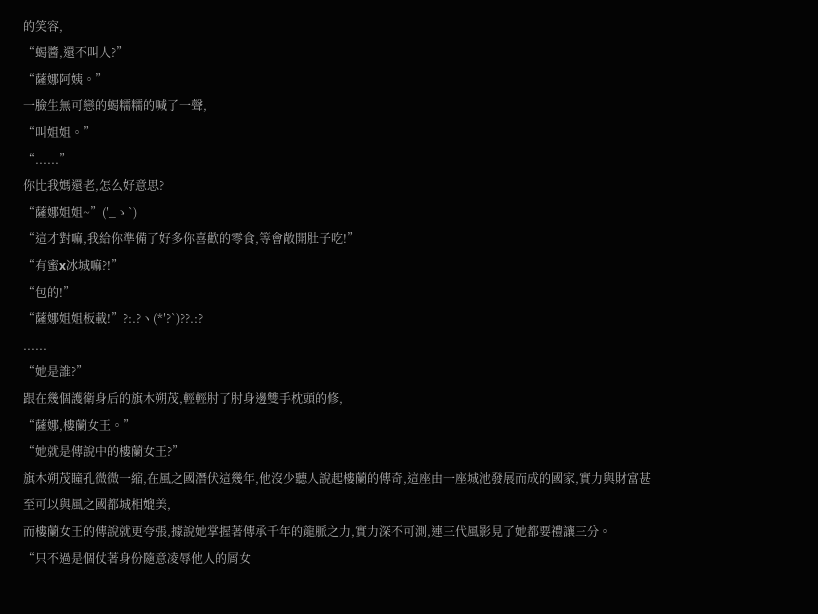的笑容,
“蝎醬,還不叫人?”
“薩娜阿姨。”
一臉生無可戀的蝎糯糯的喊了一聲,
“叫姐姐。”
“......”
你比我媽還老,怎么好意思?
“薩娜姐姐~”(′_ゝ`)
“這才對嘛,我給你準備了好多你喜歡的零食,等會敞開肚子吃!”
“有蜜x冰城嘛?!”
“包的!”
“薩娜姐姐板載!”?:.?ヽ(*′?`)??.:?
......
“她是誰?”
跟在幾個護衛身后的旗木朔茂,輕輕肘了肘身邊雙手枕頭的修,
“薩娜,樓蘭女王。”
“她就是傳說中的樓蘭女王?”
旗木朔茂瞳孔微微一縮,在風之國潛伏這幾年,他沒少聽人說起樓蘭的傳奇,這座由一座城池發展而成的國家,實力與財富甚至可以與風之國都城相媲美,
而樓蘭女王的傳說就更夸張,據說她掌握著傳承千年的龍脈之力,實力深不可測,連三代風影見了她都要禮讓三分。
“只不過是個仗著身份隨意凌辱他人的屑女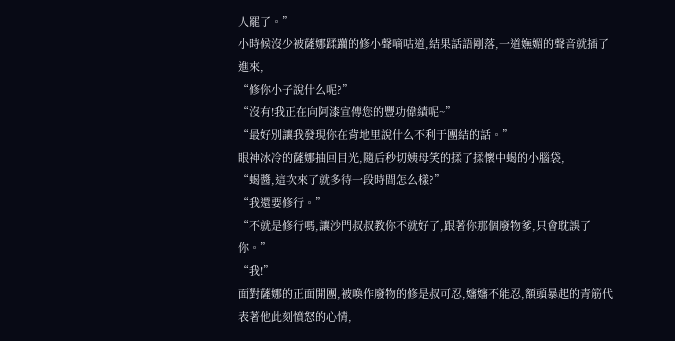人罷了。”
小時候沒少被薩娜蹂躪的修小聲嘀咕道,結果話語剛落,一道嫵媚的聲音就插了進來,
“修你小子說什么呢?”
“沒有!我正在向阿漆宣傳您的豐功偉績呢~”
“最好別讓我發現你在背地里說什么不利于團結的話。”
眼神冰冷的薩娜抽回目光,隨后秒切姨母笑的揉了揉懷中蝎的小腦袋,
“蝎醬,這次來了就多待一段時間怎么樣?”
“我還要修行。”
“不就是修行嗎,讓沙門叔叔教你不就好了,跟著你那個廢物爹,只會耽誤了你。”
“我!”
面對薩娜的正面開團,被喚作廢物的修是叔可忍,嬸嬸不能忍,額頭暴起的青筋代表著他此刻憤怒的心情,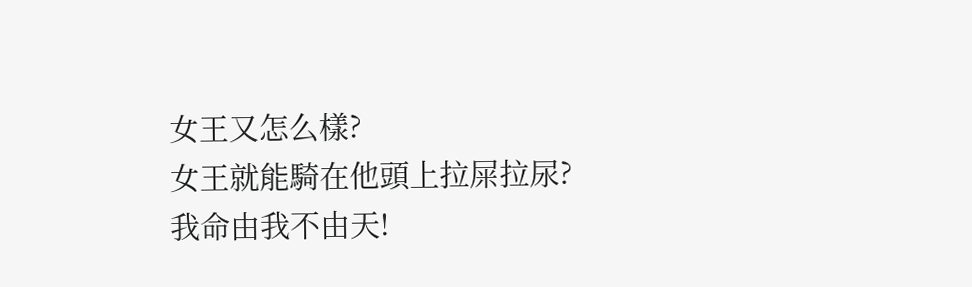女王又怎么樣?
女王就能騎在他頭上拉屎拉尿?
我命由我不由天!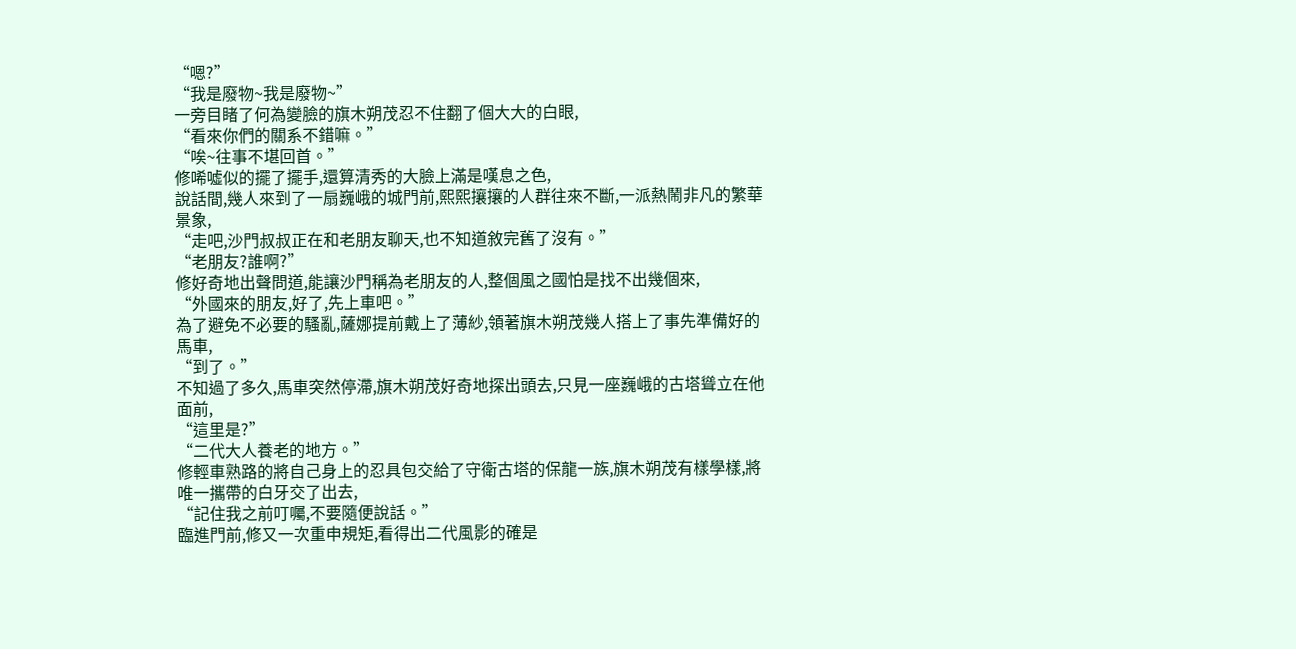“嗯?”
“我是廢物~我是廢物~”
一旁目睹了何為變臉的旗木朔茂忍不住翻了個大大的白眼,
“看來你們的關系不錯嘛。”
“唉~往事不堪回首。”
修唏噓似的擺了擺手,還算清秀的大臉上滿是嘆息之色,
說話間,幾人來到了一扇巍峨的城門前,熙熙攘攘的人群往來不斷,一派熱鬧非凡的繁華景象,
“走吧,沙門叔叔正在和老朋友聊天,也不知道敘完舊了沒有。”
“老朋友?誰啊?”
修好奇地出聲問道,能讓沙門稱為老朋友的人,整個風之國怕是找不出幾個來,
“外國來的朋友,好了,先上車吧。”
為了避免不必要的騷亂,薩娜提前戴上了薄紗,領著旗木朔茂幾人搭上了事先準備好的馬車,
“到了。”
不知過了多久,馬車突然停滯,旗木朔茂好奇地探出頭去,只見一座巍峨的古塔聳立在他面前,
“這里是?”
“二代大人養老的地方。”
修輕車熟路的將自己身上的忍具包交給了守衛古塔的保龍一族,旗木朔茂有樣學樣,將唯一攜帶的白牙交了出去,
“記住我之前叮囑,不要隨便說話。”
臨進門前,修又一次重申規矩,看得出二代風影的確是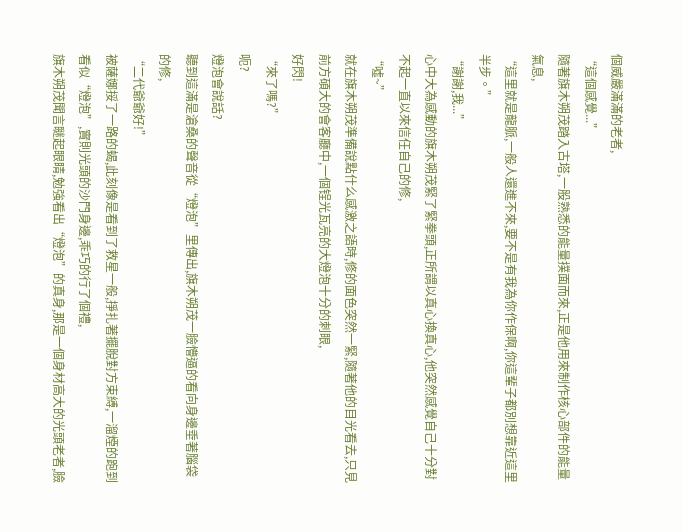個威嚴滿滿的老者,
“這個感覺...”
隨著旗木朔茂踏入古塔,一股熟悉的能量撲面而來,正是他用來制作核心部件的能量氣息,
“這里就是龍脈,一般人還進不來,要不是有我為你作保啊,你這輩子都別想靠近這里半步。”
“謝謝,我...”
心中大為感動的旗木朔茂緊了緊拳頭,正所謂以真心換真心,他突然感覺自己十分對不起一直以來信任自己的修,
“噓~”
就在旗木朔茂準備說點什么感激之語時,修的面色突然一緊,隨著他的目光看去,只見前方碩大的會客廳中,一個锃光瓦亮的大燈泡十分的刺眼,
好閃!
“來了嗎?”
呃?
燈泡會說話?
聽到這滿是滄桑的聲音從“燈泡”里傳出,旗木朔茂一臉懵逼的看向身邊垂著腦袋的修,
“二代爺爺好!”
被薩娜挼了一路的蝎,此刻像是看到了救星一般,掙扎著擺脫對方束縛,一溜煙的跑到看似“燈泡”,實則光頭的沙門身邊,乖巧的行了個禮,
旗木朔茂聞言瞇起眼睛,勉強看出“燈泡”的真身,那是一個身材高大的光頭老者,臉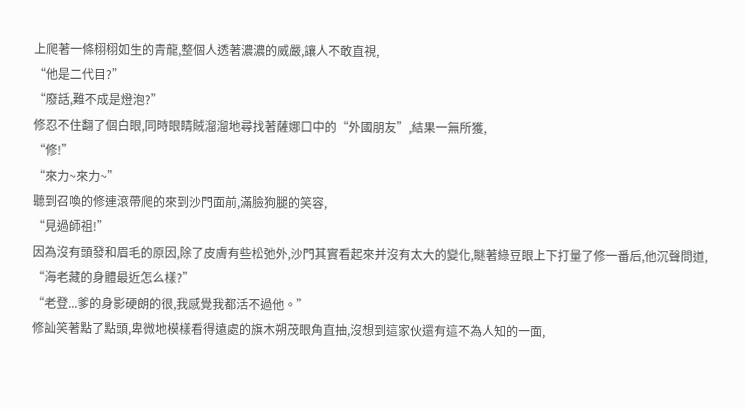上爬著一條栩栩如生的青龍,整個人透著濃濃的威嚴,讓人不敢直視,
“他是二代目?”
“廢話,難不成是燈泡?”
修忍不住翻了個白眼,同時眼睛賊溜溜地尋找著薩娜口中的“外國朋友”,結果一無所獲,
“修!”
“來力~來力~”
聽到召喚的修連滾帶爬的來到沙門面前,滿臉狗腿的笑容,
“見過師祖!”
因為沒有頭發和眉毛的原因,除了皮膚有些松弛外,沙門其實看起來并沒有太大的變化,瞇著綠豆眼上下打量了修一番后,他沉聲問道,
“海老藏的身體最近怎么樣?”
“老登...爹的身影硬朗的很,我感覺我都活不過他。”
修訕笑著點了點頭,卑微地模樣看得遠處的旗木朔茂眼角直抽,沒想到這家伙還有這不為人知的一面,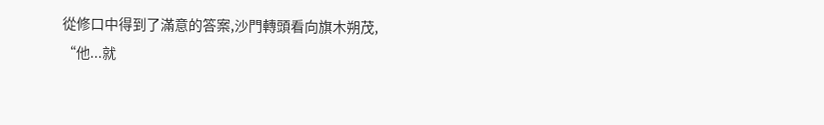從修口中得到了滿意的答案,沙門轉頭看向旗木朔茂,
“他...就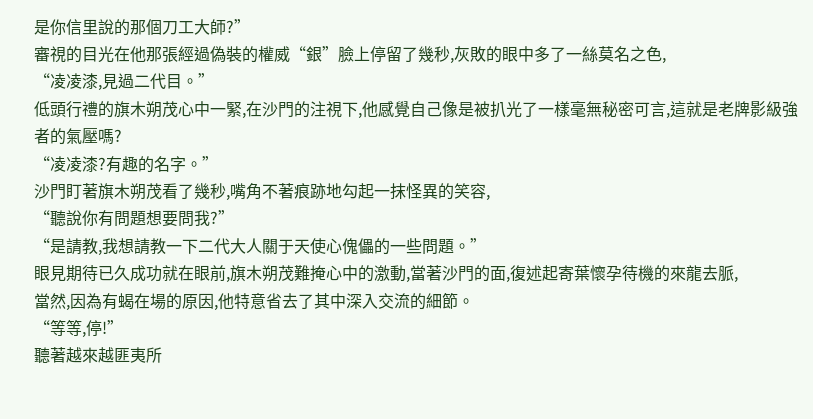是你信里說的那個刀工大師?”
審視的目光在他那張經過偽裝的權威“銀”臉上停留了幾秒,灰敗的眼中多了一絲莫名之色,
“凌凌漆,見過二代目。”
低頭行禮的旗木朔茂心中一緊,在沙門的注視下,他感覺自己像是被扒光了一樣毫無秘密可言,這就是老牌影級強者的氣壓嗎?
“凌凌漆?有趣的名字。”
沙門盯著旗木朔茂看了幾秒,嘴角不著痕跡地勾起一抹怪異的笑容,
“聽說你有問題想要問我?”
“是請教,我想請教一下二代大人關于天使心傀儡的一些問題。”
眼見期待已久成功就在眼前,旗木朔茂難掩心中的激動,當著沙門的面,復述起寄葉懷孕待機的來龍去脈,
當然,因為有蝎在場的原因,他特意省去了其中深入交流的細節。
“等等,停!”
聽著越來越匪夷所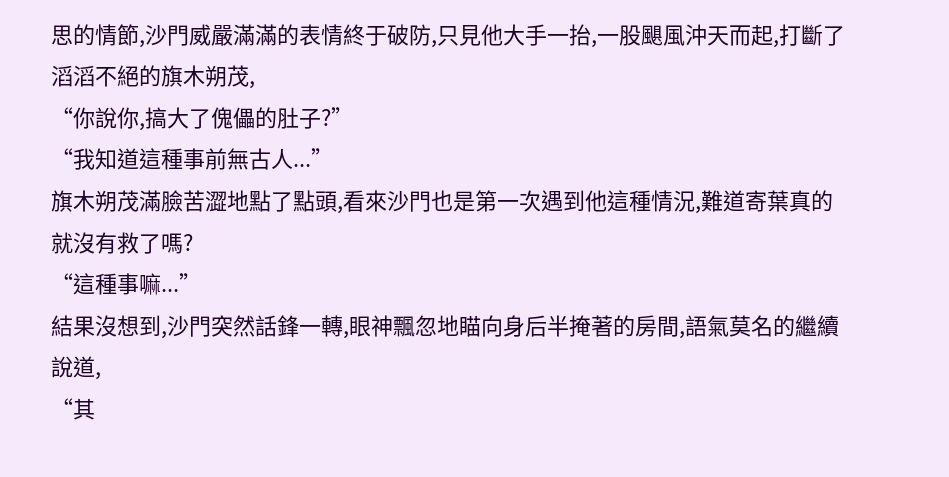思的情節,沙門威嚴滿滿的表情終于破防,只見他大手一抬,一股颶風沖天而起,打斷了滔滔不絕的旗木朔茂,
“你說你,搞大了傀儡的肚子?”
“我知道這種事前無古人...”
旗木朔茂滿臉苦澀地點了點頭,看來沙門也是第一次遇到他這種情況,難道寄葉真的就沒有救了嗎?
“這種事嘛...”
結果沒想到,沙門突然話鋒一轉,眼神飄忽地瞄向身后半掩著的房間,語氣莫名的繼續說道,
“其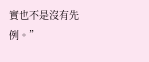實也不是沒有先例。”